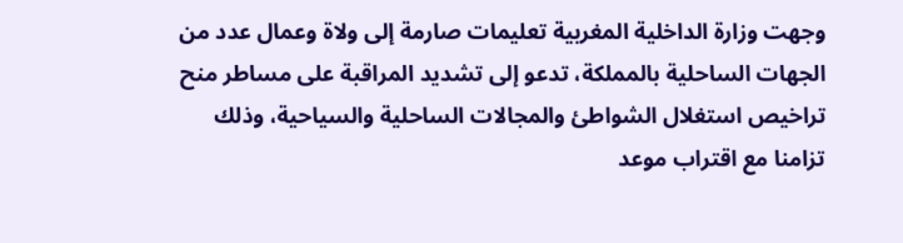وجهت وزارة الداخلية المغربية تعليمات صارمة إلى ولاة وعمال عدد من الجهات الساحلية بالمملكة، تدعو إلى تشديد المراقبة على مساطر منح تراخيص استغلال الشواطئ والمجالات الساحلية والسياحية، وذلك تزامنا مع اقتراب موعد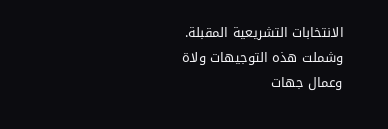الانتخابات التشريعية المقبلة.
وشملت هذه التوجيهات ولاة وعمال جهات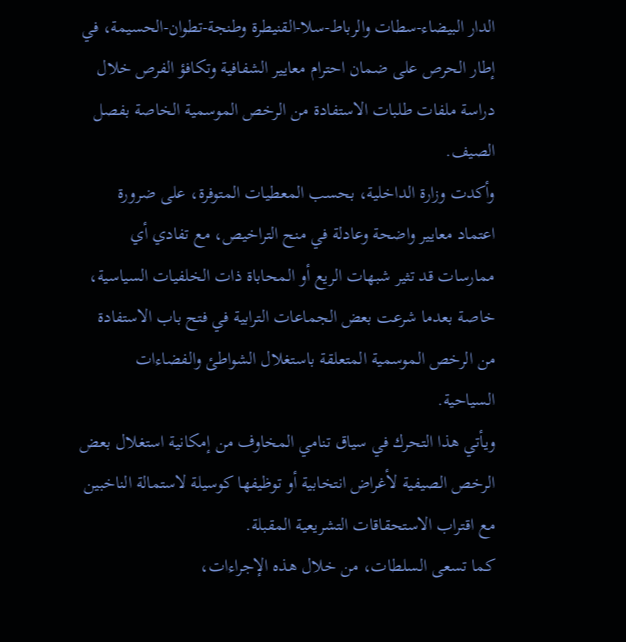الدار البيضاء-سطات والرباط-سلا-القنيطرة وطنجة-تطوان-الحسيمة، في إطار الحرص على ضمان احترام معايير الشفافية وتكافؤ الفرص خلال دراسة ملفات طلبات الاستفادة من الرخص الموسمية الخاصة بفصل الصيف.
وأكدت وزارة الداخلية، بحسب المعطيات المتوفرة، على ضرورة اعتماد معايير واضحة وعادلة في منح التراخيص، مع تفادي أي ممارسات قد تثير شبهات الريع أو المحاباة ذات الخلفيات السياسية، خاصة بعدما شرعت بعض الجماعات الترابية في فتح باب الاستفادة من الرخص الموسمية المتعلقة باستغلال الشواطئ والفضاءات السياحية.
ويأتي هذا التحرك في سياق تنامي المخاوف من إمكانية استغلال بعض الرخص الصيفية لأغراض انتخابية أو توظيفها كوسيلة لاستمالة الناخبين مع اقتراب الاستحقاقات التشريعية المقبلة.
كما تسعى السلطات، من خلال هذه الإجراءات،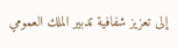إلى تعزيز شفافية تدبير الملك العمومي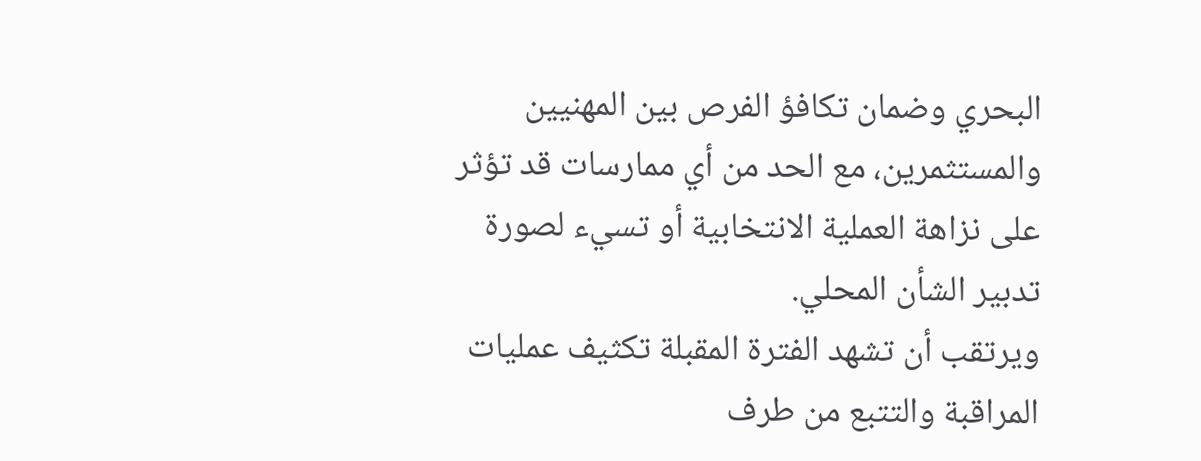البحري وضمان تكافؤ الفرص بين المهنيين والمستثمرين، مع الحد من أي ممارسات قد تؤثر على نزاهة العملية الانتخابية أو تسيء لصورة تدبير الشأن المحلي.
ويرتقب أن تشهد الفترة المقبلة تكثيف عمليات المراقبة والتتبع من طرف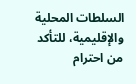السلطات المحلية والإقليمية، للتأكد من احترام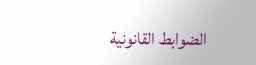الضوابط القانونية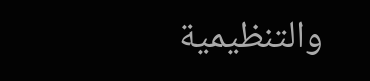والتنظيمية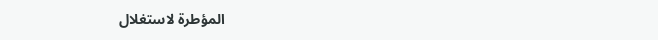المؤطرة لاستغلال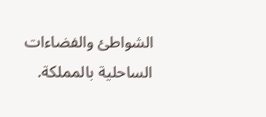الشواطئ والفضاءات الساحلية بالمملكة.